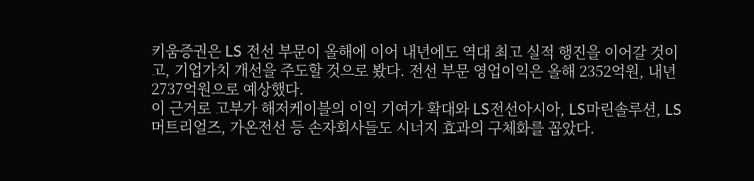키움증권은 LS 전선 부문이 올해에 이어 내년에도 역대 최고 실적 행진을 이어갈 것이고, 기업가치 개선을 주도할 것으로 봤다. 전선 부문 영업이익은 올해 2352억원, 내년 2737억원으로 예상했다.
이 근거로 고부가 해저케이블의 이익 기여가 확대와 LS전선아시아, LS마린솔루션, LS머트리얼즈, 가온전선 등 손자회사들도 시너지 효과의 구체화를 꼽았다.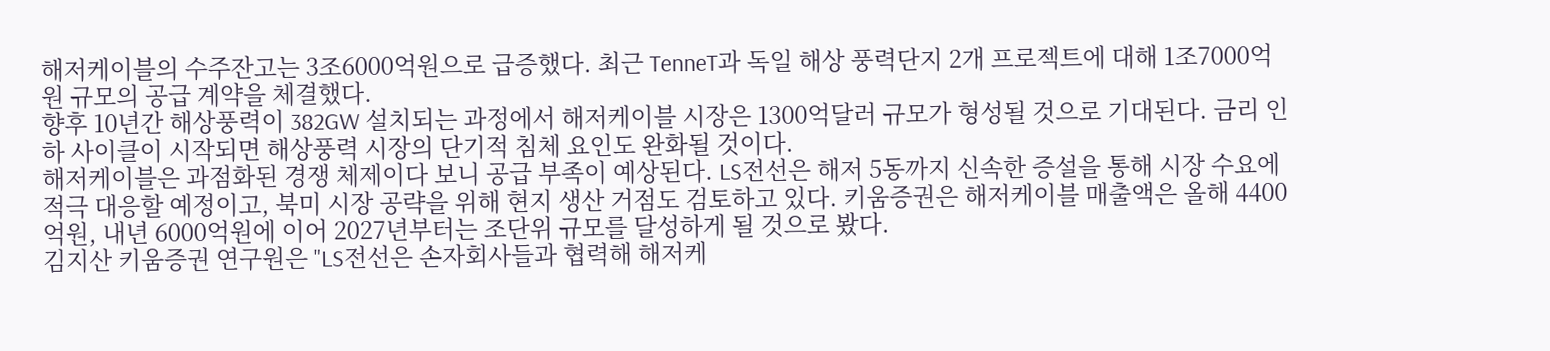해저케이블의 수주잔고는 3조6000억원으로 급증했다. 최근 TenneT과 독일 해상 풍력단지 2개 프로젝트에 대해 1조7000억원 규모의 공급 계약을 체결했다.
향후 10년간 해상풍력이 382GW 설치되는 과정에서 해저케이블 시장은 1300억달러 규모가 형성될 것으로 기대된다. 금리 인하 사이클이 시작되면 해상풍력 시장의 단기적 침체 요인도 완화될 것이다.
해저케이블은 과점화된 경쟁 체제이다 보니 공급 부족이 예상된다. LS전선은 해저 5동까지 신속한 증설을 통해 시장 수요에 적극 대응할 예정이고, 북미 시장 공략을 위해 현지 생산 거점도 검토하고 있다. 키움증권은 해저케이블 매출액은 올해 4400억원, 내년 6000억원에 이어 2027년부터는 조단위 규모를 달성하게 될 것으로 봤다.
김지산 키움증권 연구원은 "LS전선은 손자회사들과 협력해 해저케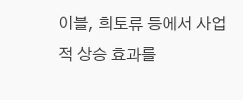이블, 희토류 등에서 사업적 상승 효과를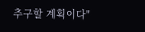추구할 계획이다"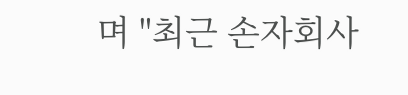며 "최근 손자회사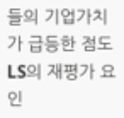들의 기업가치가 급등한 점도 LS의 재평가 요인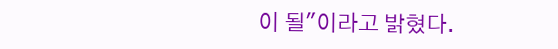이 될"이라고 밝혔다.